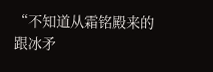“不知道从霜铭殿来的跟冰矛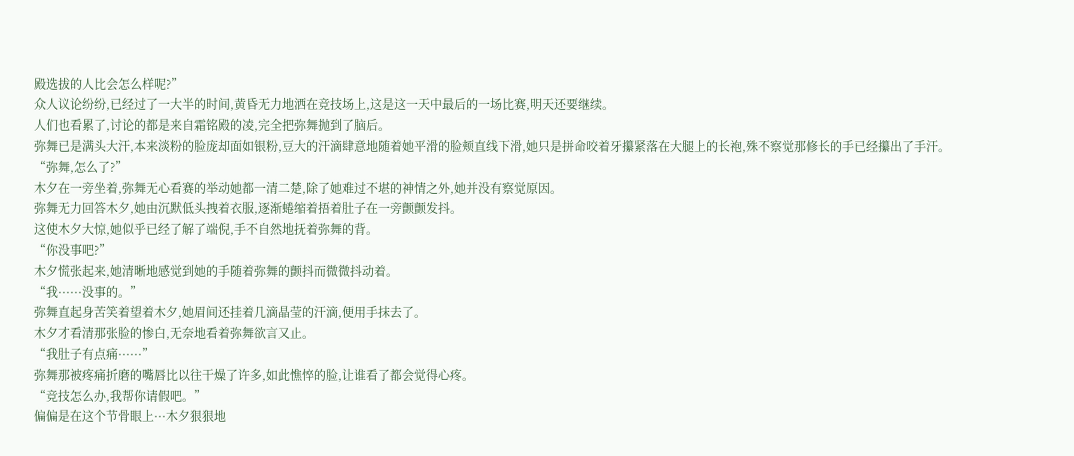殿选拔的人比会怎么样呢?”
众人议论纷纷,已经过了一大半的时间,黄昏无力地洒在竞技场上,这是这一天中最后的一场比赛,明天还要继续。
人们也看累了,讨论的都是来自霜铭殿的凌,完全把弥舞抛到了脑后。
弥舞已是满头大汗,本来淡粉的脸庞却面如银粉,豆大的汗滴肆意地随着她平滑的脸颊直线下滑,她只是拼命咬着牙攥紧落在大腿上的长袍,殊不察觉那修长的手已经攥出了手汗。
“弥舞,怎么了?”
木夕在一旁坐着,弥舞无心看赛的举动她都一清二楚,除了她难过不堪的神情之外,她并没有察觉原因。
弥舞无力回答木夕,她由沉默低头拽着衣服,逐渐蜷缩着捂着肚子在一旁颤颤发抖。
这使木夕大惊,她似乎已经了解了端倪,手不自然地抚着弥舞的背。
“你没事吧?”
木夕慌张起来,她清晰地感觉到她的手随着弥舞的颤抖而微微抖动着。
“我······没事的。”
弥舞直起身苦笑着望着木夕,她眉间还挂着几滴晶莹的汗滴,便用手抹去了。
木夕才看清那张脸的惨白,无奈地看着弥舞欲言又止。
“我肚子有点痛······”
弥舞那被疼痛折磨的嘴唇比以往干燥了许多,如此憔悴的脸,让谁看了都会觉得心疼。
“竞技怎么办,我帮你请假吧。”
偏偏是在这个节骨眼上···木夕狠狠地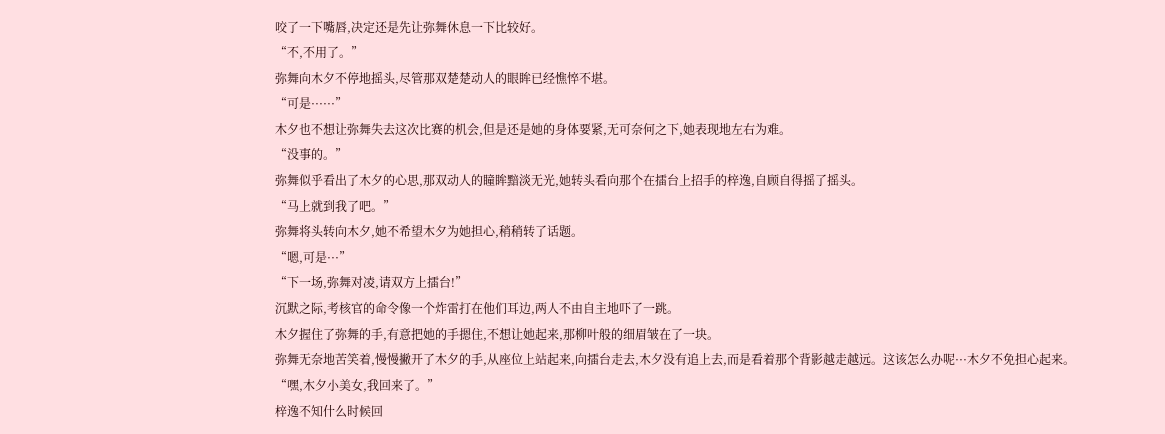咬了一下嘴唇,决定还是先让弥舞休息一下比较好。
“不,不用了。”
弥舞向木夕不停地摇头,尽管那双楚楚动人的眼眸已经憔悴不堪。
“可是······”
木夕也不想让弥舞失去这次比赛的机会,但是还是她的身体要紧,无可奈何之下,她表现地左右为难。
“没事的。”
弥舞似乎看出了木夕的心思,那双动人的瞳眸黯淡无光,她转头看向那个在擂台上招手的梓逸,自顾自得摇了摇头。
“马上就到我了吧。”
弥舞将头转向木夕,她不希望木夕为她担心,稍稍转了话题。
“嗯,可是···”
“下一场,弥舞对凌,请双方上擂台!”
沉默之际,考核官的命令像一个炸雷打在他们耳边,两人不由自主地吓了一跳。
木夕握住了弥舞的手,有意把她的手摁住,不想让她起来,那柳叶般的细眉皱在了一块。
弥舞无奈地苦笑着,慢慢撇开了木夕的手,从座位上站起来,向擂台走去,木夕没有追上去,而是看着那个背影越走越远。这该怎么办呢···木夕不免担心起来。
“嘿,木夕小美女,我回来了。”
梓逸不知什么时候回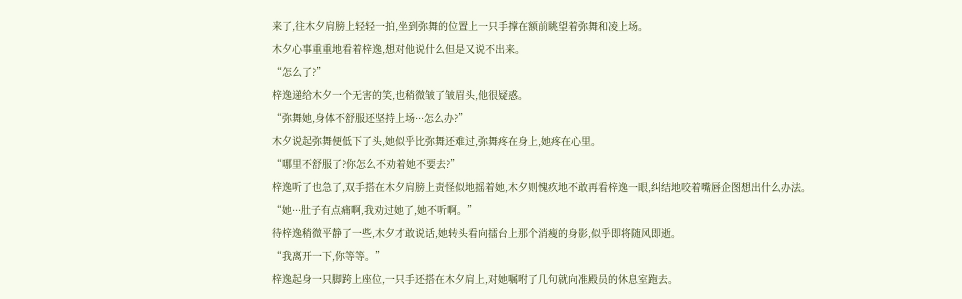来了,往木夕肩膀上轻轻一拍,坐到弥舞的位置上一只手撑在额前眺望着弥舞和凌上场。
木夕心事重重地看着梓逸,想对他说什么但是又说不出来。
“怎么了?”
梓逸递给木夕一个无害的笑,也稍微皱了皱眉头,他很疑惑。
“弥舞她,身体不舒服还坚持上场···怎么办?”
木夕说起弥舞便低下了头,她似乎比弥舞还难过,弥舞疼在身上,她疼在心里。
“哪里不舒服了?你怎么不劝着她不要去?”
梓逸听了也急了,双手搭在木夕肩膀上责怪似地摇着她,木夕则愧疚地不敢再看梓逸一眼,纠结地咬着嘴唇企图想出什么办法。
“她···肚子有点痛啊,我劝过她了,她不听啊。”
待梓逸稍微平静了一些,木夕才敢说话,她转头看向擂台上那个消瘦的身影,似乎即将随风即逝。
“我离开一下,你等等。”
梓逸起身一只脚跨上座位,一只手还搭在木夕肩上,对她嘱咐了几句就向准殿员的休息室跑去。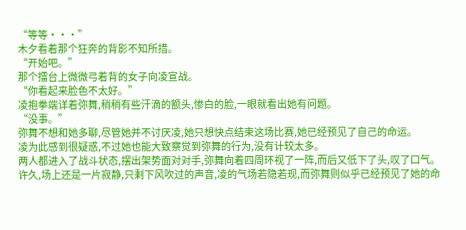“等等···”
木夕看着那个狂奔的背影不知所措。
“开始吧。”
那个擂台上微微弓着背的女子向凌宣战。
“你看起来脸色不太好。”
凌抱拳端详着弥舞,稍稍有些汗滴的额头,惨白的脸,一眼就看出她有问题。
“没事。”
弥舞不想和她多聊,尽管她并不讨厌凌,她只想快点结束这场比赛,她已经预见了自己的命运。
凌为此感到很疑惑,不过她也能大致察觉到弥舞的行为,没有计较太多。
两人都进入了战斗状态,摆出架势面对对手,弥舞向着四周环视了一阵,而后又低下了头,叹了口气。
许久,场上还是一片寂静,只剩下风吹过的声音,凌的气场若隐若现,而弥舞则似乎已经预见了她的命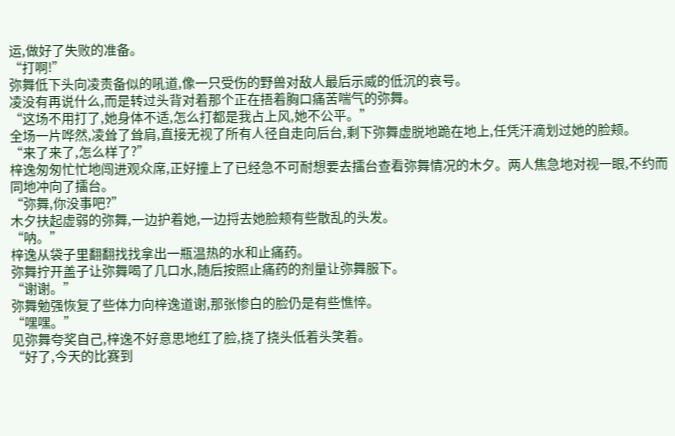运,做好了失败的准备。
“打啊!”
弥舞低下头向凌责备似的吼道,像一只受伤的野兽对敌人最后示威的低沉的哀号。
凌没有再说什么,而是转过头背对着那个正在捂着胸口痛苦喘气的弥舞。
“这场不用打了,她身体不适,怎么打都是我占上风,她不公平。”
全场一片哗然,凌耸了耸肩,直接无视了所有人径自走向后台,剩下弥舞虚脱地跪在地上,任凭汗滴划过她的脸颊。
“来了来了,怎么样了?”
梓逸匆匆忙忙地闯进观众席,正好撞上了已经急不可耐想要去擂台查看弥舞情况的木夕。两人焦急地对视一眼,不约而同地冲向了擂台。
“弥舞,你没事吧?”
木夕扶起虚弱的弥舞,一边护着她,一边捋去她脸颊有些散乱的头发。
“呐。”
梓逸从袋子里翻翻找找拿出一瓶温热的水和止痛药。
弥舞拧开盖子让弥舞喝了几口水,随后按照止痛药的剂量让弥舞服下。
“谢谢。”
弥舞勉强恢复了些体力向梓逸道谢,那张惨白的脸仍是有些憔悴。
“嘿嘿。”
见弥舞夸奖自己,梓逸不好意思地红了脸,挠了挠头低着头笑着。
“好了,今天的比赛到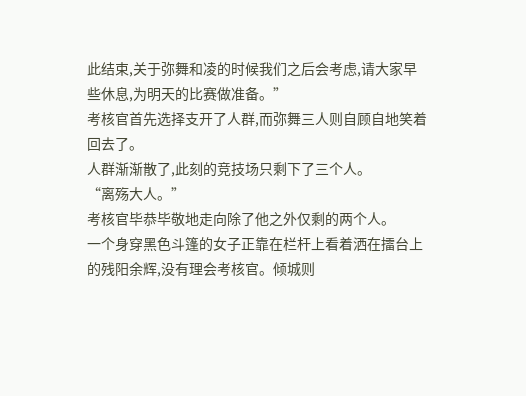此结束,关于弥舞和凌的时候我们之后会考虑,请大家早些休息,为明天的比赛做准备。”
考核官首先选择支开了人群,而弥舞三人则自顾自地笑着回去了。
人群渐渐散了,此刻的竞技场只剩下了三个人。
“离殇大人。”
考核官毕恭毕敬地走向除了他之外仅剩的两个人。
一个身穿黑色斗篷的女子正靠在栏杆上看着洒在擂台上的残阳余辉,没有理会考核官。倾城则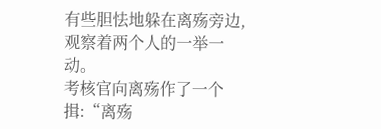有些胆怯地躲在离殇旁边,观察着两个人的一举一动。
考核官向离殇作了一个揖:“离殇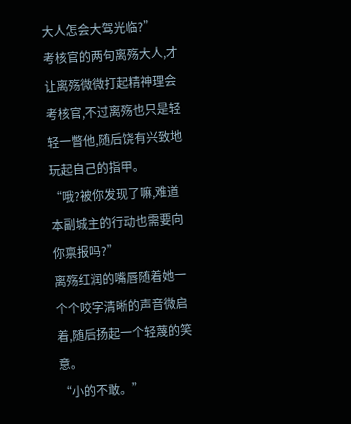大人怎会大驾光临?”
考核官的两句离殇大人,才让离殇微微打起精神理会考核官,不过离殇也只是轻轻一瞥他,随后饶有兴致地玩起自己的指甲。
“哦?被你发现了嘛,难道本副城主的行动也需要向你禀报吗?”
离殇红润的嘴唇随着她一个个咬字清晰的声音微启着,随后扬起一个轻蔑的笑意。
“小的不敢。”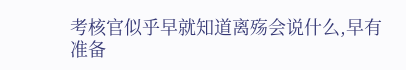考核官似乎早就知道离殇会说什么,早有准备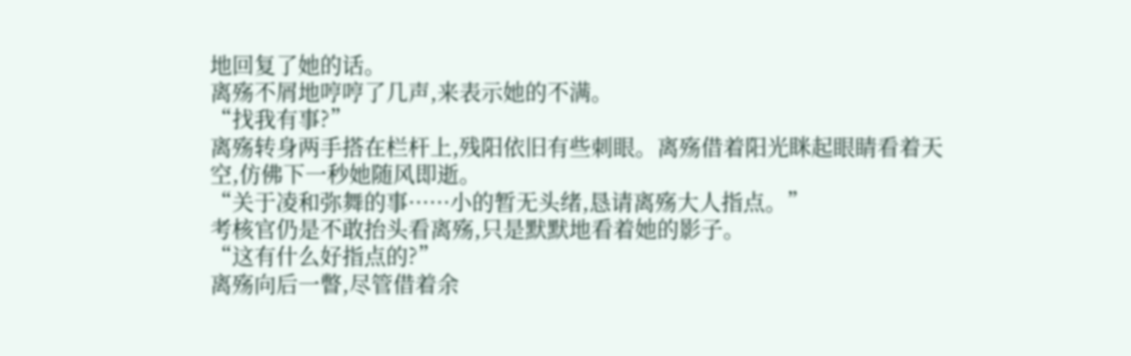地回复了她的话。
离殇不屑地哼哼了几声,来表示她的不满。
“找我有事?”
离殇转身两手搭在栏杆上,残阳依旧有些刺眼。离殇借着阳光眯起眼睛看着天空,仿佛下一秒她随风即逝。
“关于凌和弥舞的事······小的暂无头绪,恳请离殇大人指点。”
考核官仍是不敢抬头看离殇,只是默默地看着她的影子。
“这有什么好指点的?”
离殇向后一瞥,尽管借着余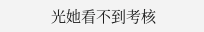光她看不到考核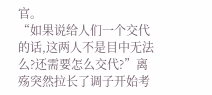官。
“如果说给人们一个交代的话,这两人不是目中无法么?还需要怎么交代?”离殇突然拉长了调子开始考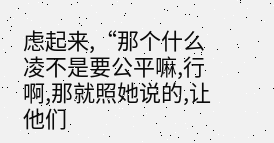虑起来,“那个什么凌不是要公平嘛,行啊,那就照她说的,让他们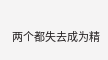两个都失去成为精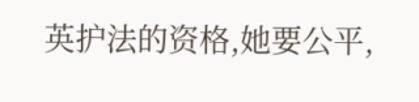英护法的资格,她要公平,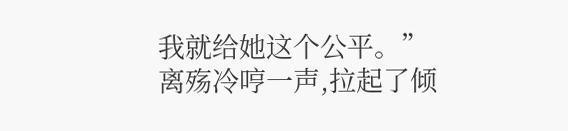我就给她这个公平。”
离殇冷哼一声,拉起了倾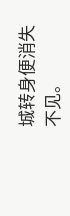城转身便消失不见。